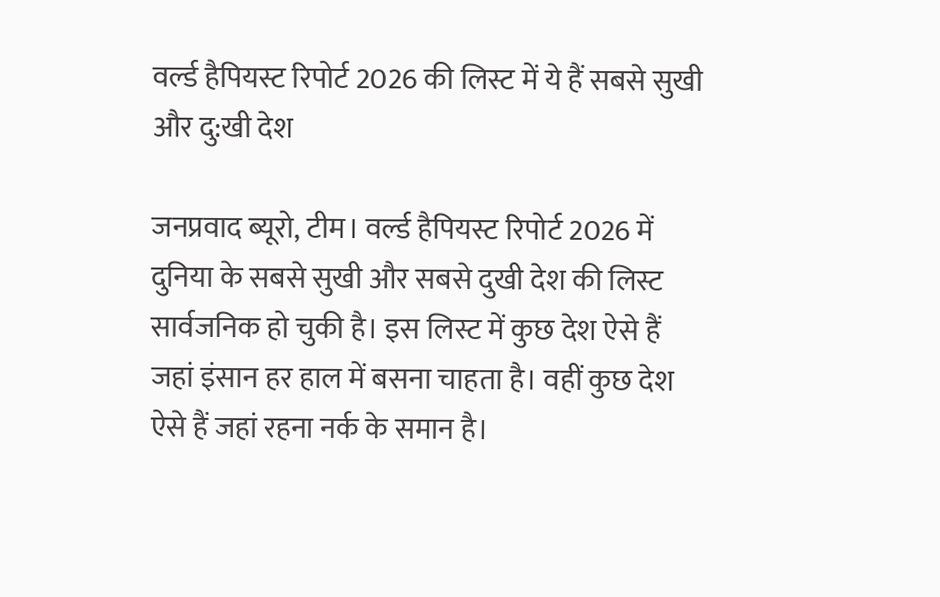वर्ल्ड हैपियस्ट रिपोर्ट 2026 की लिस्ट में ये हैं सबसे सुखी और दु:खी देश

जनप्रवाद ब्यूरो, टीम। वर्ल्ड हैपियस्ट रिपोर्ट 2026 में दुनिया के सबसे सुखी और सबसे दुखी देश की लिस्ट सार्वजनिक हो चुकी है। इस लिस्ट में कुछ देश ऐसे हैं जहां इंसान हर हाल में बसना चाहता है। वहीं कुछ देश ऐसे हैं जहां रहना नर्क के समान है।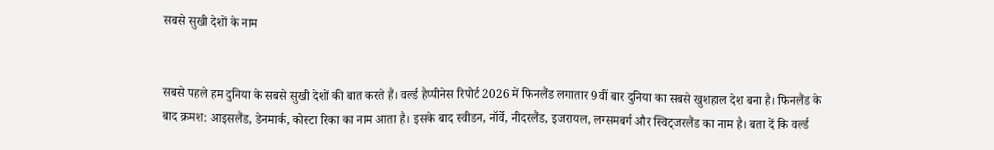सबसे सुखी देशों के नाम


सबसे पहले हम दुनिया के सबसे सुखी देशों की बात करते हैं। वर्ल्ड हैप्पीनेस रिपोर्ट 2026 में फिनलैंड लगातार 9वीं बार दुनिया का सबसे खुशहाल देश बना है। फिनलैंड के बाद क्रमश: आइसलैंड, डेनमार्क, कोस्टा रिका का नाम आता है। इसके बाद स्वीडन, नॉर्वे, नीदरलैंड, इजरायल, लग्समबर्ग और स्विट्जरलैंड का नाम है। बता दें कि वर्ल्ड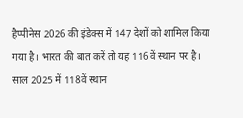हैप्पीनेस 2026 की इंडेक्स में 147 देशों को शामिल किया गया है। भारत की बात करें तो यह 116वें स्थान पर है। साल 2025 में 118वें स्थान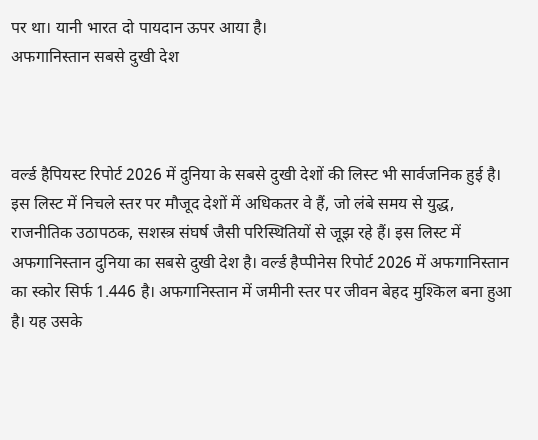पर था। यानी भारत दो पायदान ऊपर आया है।
अफगानिस्तान सबसे दुखी देश



वर्ल्ड हैपियस्ट रिपोर्ट 2026 में दुनिया के सबसे दुखी देशों की लिस्ट भी सार्वजनिक हुई है। इस लिस्ट में निचले स्तर पर मौजूद देशों में अधिकतर वे हैं, जो लंबे समय से युद्ध, राजनीतिक उठापठक, सशस्त्र संघर्ष जैसी परिस्थितियों से जूझ रहे हैं। इस लिस्ट में अफगानिस्तान दुनिया का सबसे दुखी देश है। वर्ल्ड हैप्पीनेस रिपोर्ट 2026 में अफगानिस्तान का स्कोर सिर्फ 1.446 है। अफगानिस्तान में जमीनी स्तर पर जीवन बेहद मुश्किल बना हुआ है। यह उसके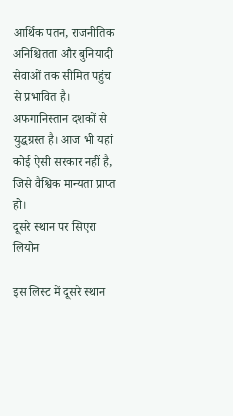आर्थिक पतन, राजनीतिक अनिश्चितता और बुनियादी सेवाओं तक सीमित पहुंच से प्रभावित है। अफगानिस्तान दशकों से युद्धग्रस्त है। आज भी यहां कोई ऐसी सरकार नहीं है, जिसे वैश्विक मान्यता प्राप्त हो।
दूसरे स्थान पर सिएरा लियोन

इस लिस्ट में दूसरे स्थान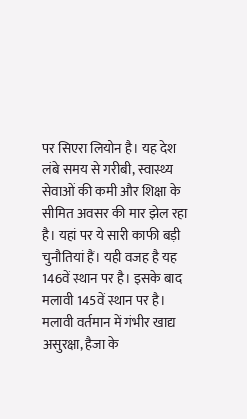पर सिएरा लियोन है। यह देश लंबे समय से गरीबी, स्वास्थ्य सेवाओं की कमी और शिक्षा के सीमित अवसर की मार झेल रहा है। यहां पर ये सारी काफी बड़ी चुनौतियां हैं। यही वजह है यह 146वें स्थान पर है। इसके बाद मलावी 145वें स्थान पर है। मलावी वर्तमान में गंभीर खाद्य असुरक्षा, हैजा के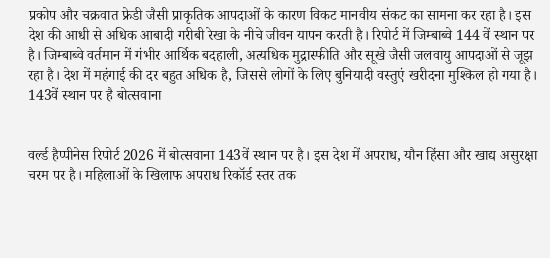प्रकोप और चक्रवात फ्रेडी जैसी प्राकृतिक आपदाओं के कारण विकट मानवीय संकट का सामना कर रहा है। इस देश की आधी से अधिक आबादी गरीबी रेखा के नीचे जीवन यापन करती है। रिपोर्ट में जिम्बाब्वे 144 वें स्थान पर है। जिम्बाब्वे वर्तमान में गंभीर आर्थिक बदहाली, अत्यधिक मुद्रास्फीति और सूखे जैसी जलवायु आपदाओं से जूझ रहा है। देश में महंगाई की दर बहुत अधिक है, जिससे लोगों के लिए बुनियादी वस्तुएं खरीदना मुश्किल हो गया है।
143वें स्थान पर है बोत्सवाना


वर्ल्ड हैप्पीनेस रिपोर्ट 2026 में बोत्सवाना 143वें स्थान पर है। इस देश में अपराध, यौन हिंसा और खाद्य असुरक्षा चरम पर है। महिलाओं के खिलाफ अपराध रिकॉर्ड स्तर तक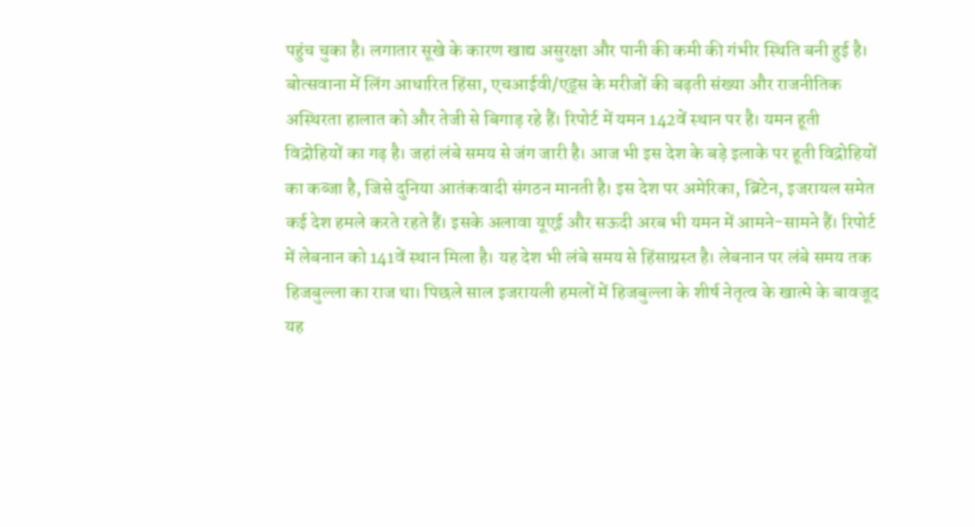पहुंच चुका है। लगातार सूखे के कारण खाद्य असुरक्षा और पानी की कमी की गंभीर स्थिति बनी हुई है। बोत्सवाना में लिंग आधारित हिंसा, एचआईवी/एड्स के मरीजों की बढ़ती संख्या और राजनीतिक अस्थिरता हालात को और तेजी से बिगाड़ रहे हैं। रिपोर्ट में यमन 142वें स्थान पर है। यमन हूती विद्रोहियों का गढ़ है। जहां लंबे समय से जंग जारी है। आज भी इस देश के बड़े इलाके पर हूती विद्रोहियों का कब्जा है, जिसे दुनिया आतंकवादी संगठन मानती है। इस देश पर अमेरिका, ब्रिटेन, इजरायल समेत कई देश हमले करते रहते हैं। इसके अलावा यूएई और सऊदी अरब भी यमन में आमने-सामने हैं। रिपोर्ट में लेबनान को 141वें स्थान मिला है। यह देश भी लंबे समय से हिंसाग्रस्त है। लेबनान पर लंबे समय तक हिजबुल्ला का राज था। पिछले साल इजरायली हमलों में हिजबुल्ला के शीर्ष नेतृत्व के खात्मे के बावजूद यह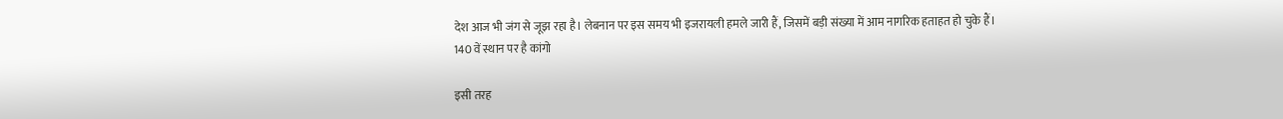देश आज भी जंग से जूझ रहा है। लेबनान पर इस समय भी इजरायली हमले जारी हैं, जिसमें बड़ी संख्या में आम नागरिक हताहत हो चुके हैं।
140 वें स्थान पर है कांगो

इसी तरह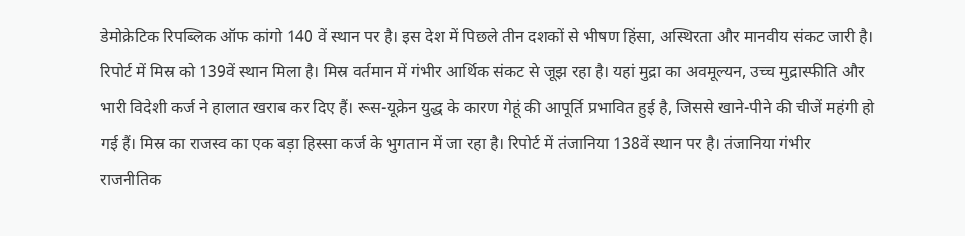डेमोक्रेटिक रिपब्लिक ऑफ कांगो 140 वें स्थान पर है। इस देश में पिछले तीन दशकों से भीषण हिंसा, अस्थिरता और मानवीय संकट जारी है। रिपोर्ट में मिस्र को 139वें स्थान मिला है। मिस्र वर्तमान में गंभीर आर्थिक संकट से जूझ रहा है। यहां मुद्रा का अवमूल्यन, उच्च मुद्रास्फीति और भारी विदेशी कर्ज ने हालात खराब कर दिए हैं। रूस-यूक्रेन युद्ध के कारण गेहूं की आपूर्ति प्रभावित हुई है, जिससे खाने-पीने की चीजें महंगी हो गई हैं। मिस्र का राजस्व का एक बड़ा हिस्सा कर्ज के भुगतान में जा रहा है। रिपोर्ट में तंजानिया 138वें स्थान पर है। तंजानिया गंभीर राजनीतिक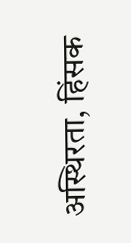अस्थिरता, हिंसक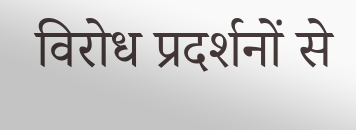विरोध प्रदर्शनों से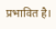प्रभावित है।